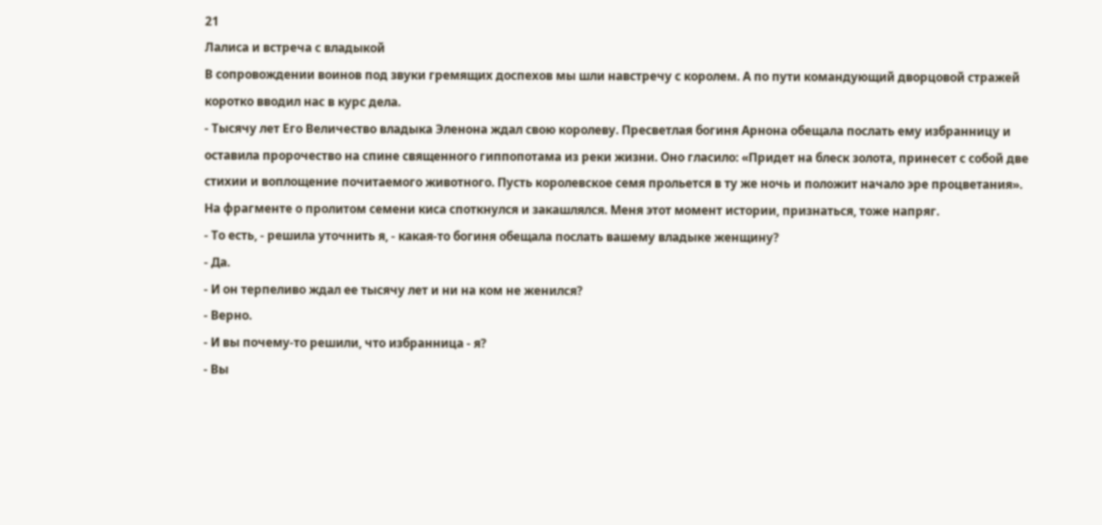21
Лалиса и встреча с владыкой
В сопровождении воинов под звуки гремящих доспехов мы шли навстречу с королем. А по пути командующий дворцовой стражей коротко вводил нас в курс дела.
- Тысячу лет Его Величество владыка Эленона ждал свою королеву. Пресветлая богиня Арнона обещала послать ему избранницу и оставила пророчество на спине священного гиппопотама из реки жизни. Оно гласило: «Придет на блеск золота, принесет с собой две стихии и воплощение почитаемого животного. Пусть королевское семя прольется в ту же ночь и положит начало эре процветания».
На фрагменте о пролитом семени киса споткнулся и закашлялся. Меня этот момент истории, признаться, тоже напряг.
- То есть, - решила уточнить я, - какая-то богиня обещала послать вашему владыке женщину?
- Да.
- И он терпеливо ждал ее тысячу лет и ни на ком не женился?
- Верно.
- И вы почему-то решили, что избранница - я?
- Вы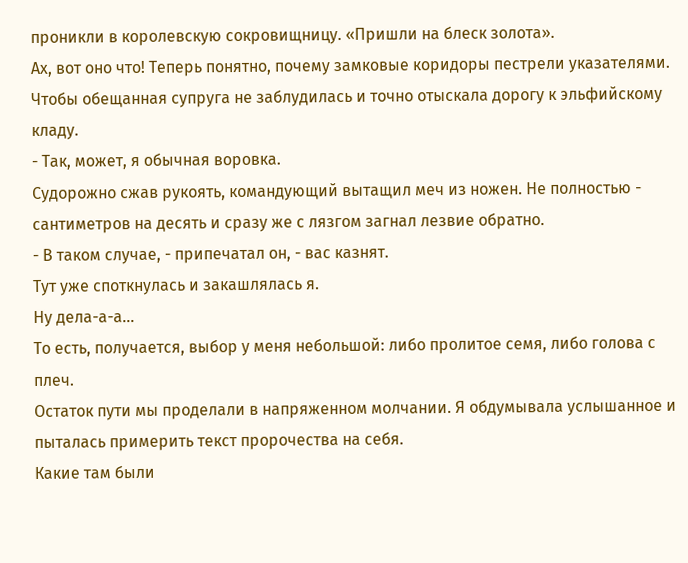проникли в королевскую сокровищницу. «Пришли на блеск золота».
Ах, вот оно что! Теперь понятно, почему замковые коридоры пестрели указателями. Чтобы обещанная супруга не заблудилась и точно отыскала дорогу к эльфийскому кладу.
- Так, может, я обычная воровка.
Судорожно сжав рукоять, командующий вытащил меч из ножен. Не полностью - сантиметров на десять и сразу же с лязгом загнал лезвие обратно.
- В таком случае, - припечатал он, - вас казнят.
Тут уже споткнулась и закашлялась я.
Ну дела-а-а...
То есть, получается, выбор у меня небольшой: либо пролитое семя, либо голова с плеч.
Остаток пути мы проделали в напряженном молчании. Я обдумывала услышанное и пыталась примерить текст пророчества на себя.
Какие там были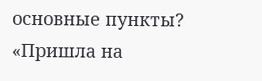основные пункты?
«Пришла на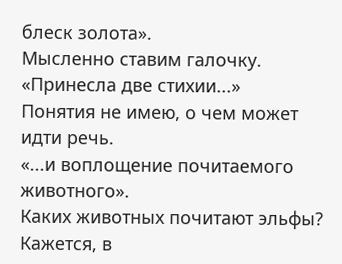блеск золота».
Мысленно ставим галочку.
«Принесла две стихии...»
Понятия не имею, о чем может идти речь.
«...и воплощение почитаемого животного».
Каких животных почитают эльфы?
Кажется, в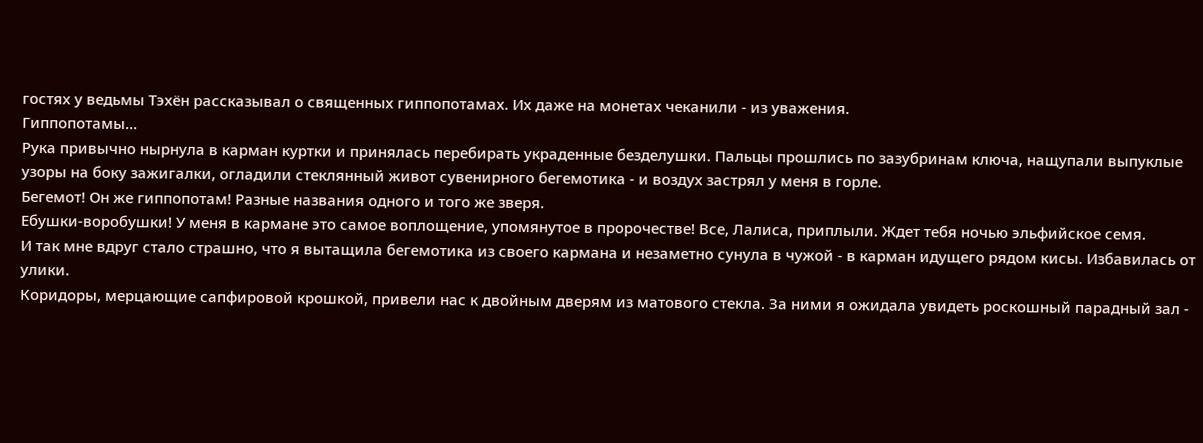гостях у ведьмы Тэхён рассказывал о священных гиппопотамах. Их даже на монетах чеканили - из уважения.
Гиппопотамы...
Рука привычно нырнула в карман куртки и принялась перебирать украденные безделушки. Пальцы прошлись по зазубринам ключа, нащупали выпуклые узоры на боку зажигалки, огладили стеклянный живот сувенирного бегемотика - и воздух застрял у меня в горле.
Бегемот! Он же гиппопотам! Разные названия одного и того же зверя.
Ебушки-воробушки! У меня в кармане это самое воплощение, упомянутое в пророчестве! Все, Лалиса, приплыли. Ждет тебя ночью эльфийское семя.
И так мне вдруг стало страшно, что я вытащила бегемотика из своего кармана и незаметно сунула в чужой - в карман идущего рядом кисы. Избавилась от улики.
Коридоры, мерцающие сапфировой крошкой, привели нас к двойным дверям из матового стекла. За ними я ожидала увидеть роскошный парадный зал -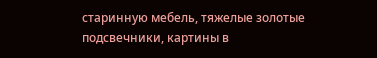старинную мебель, тяжелые золотые подсвечники, картины в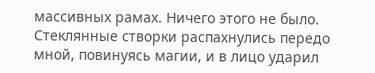массивных рамах. Ничего этого не было. Стеклянные створки распахнулись передо мной, повинуясь магии, и в лицо ударил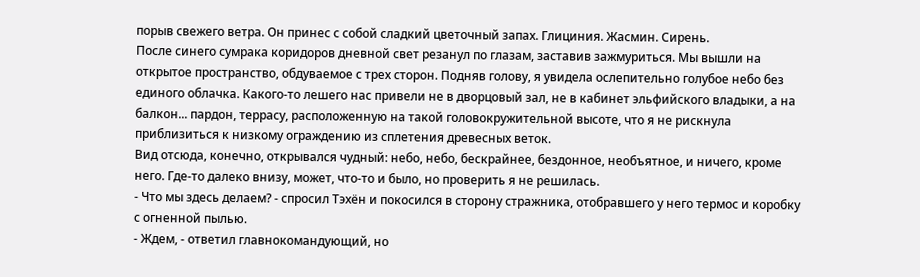порыв свежего ветра. Он принес с собой сладкий цветочный запах. Глициния. Жасмин. Сирень.
После синего сумрака коридоров дневной свет резанул по глазам, заставив зажмуриться. Мы вышли на открытое пространство, обдуваемое с трех сторон. Подняв голову, я увидела ослепительно голубое небо без единого облачка. Какого-то лешего нас привели не в дворцовый зал, не в кабинет эльфийского владыки, а на балкон... пардон, террасу, расположенную на такой головокружительной высоте, что я не рискнула приблизиться к низкому ограждению из сплетения древесных веток.
Вид отсюда, конечно, открывался чудный: небо, небо, бескрайнее, бездонное, необъятное, и ничего, кроме него. Где-то далеко внизу, может, что-то и было, но проверить я не решилась.
- Что мы здесь делаем? - спросил Тэхён и покосился в сторону стражника, отобравшего у него термос и коробку с огненной пылью.
- Ждем, - ответил главнокомандующий, но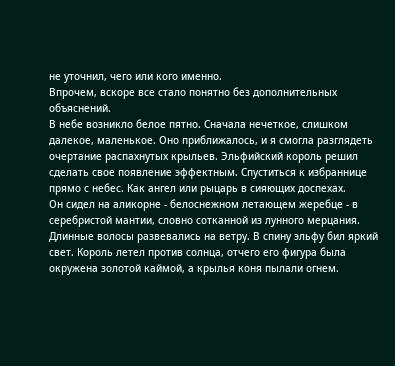не уточнил, чего или кого именно.
Впрочем, вскоре все стало понятно без дополнительных объяснений.
В небе возникло белое пятно. Сначала нечеткое, слишком далекое, маленькое. Оно приближалось, и я смогла разглядеть очертание распахнутых крыльев. Эльфийский король решил сделать свое появление эффектным. Спуститься к избраннице прямо с небес. Как ангел или рыцарь в сияющих доспехах.
Он сидел на аликорне - белоснежном летающем жеребце - в серебристой мантии, словно сотканной из лунного мерцания. Длинные волосы развевались на ветру. В спину эльфу бил яркий свет. Король летел против солнца, отчего его фигура была окружена золотой каймой, а крылья коня пылали огнем.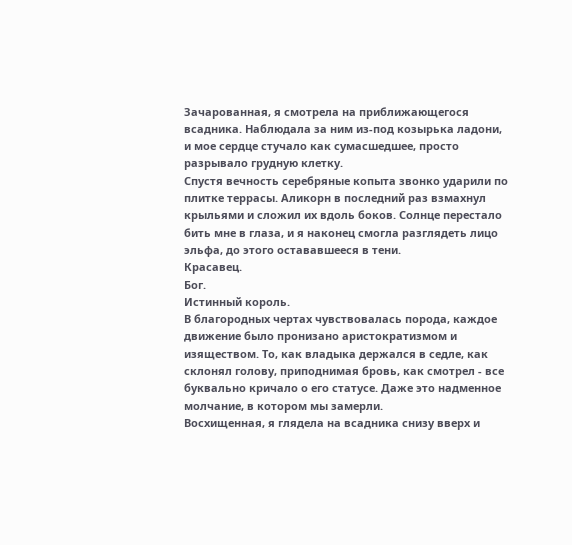Зачарованная, я смотрела на приближающегося всадника. Наблюдала за ним из-под козырька ладони, и мое сердце стучало как сумасшедшее, просто разрывало грудную клетку.
Спустя вечность серебряные копыта звонко ударили по плитке террасы. Аликорн в последний раз взмахнул крыльями и сложил их вдоль боков. Солнце перестало бить мне в глаза, и я наконец смогла разглядеть лицо эльфа, до этого остававшееся в тени.
Красавец.
Бог.
Истинный король.
В благородных чертах чувствовалась порода, каждое движение было пронизано аристократизмом и изяществом. То, как владыка держался в седле, как склонял голову, приподнимая бровь, как смотрел - все буквально кричало о его статусе. Даже это надменное молчание, в котором мы замерли.
Восхищенная, я глядела на всадника снизу вверх и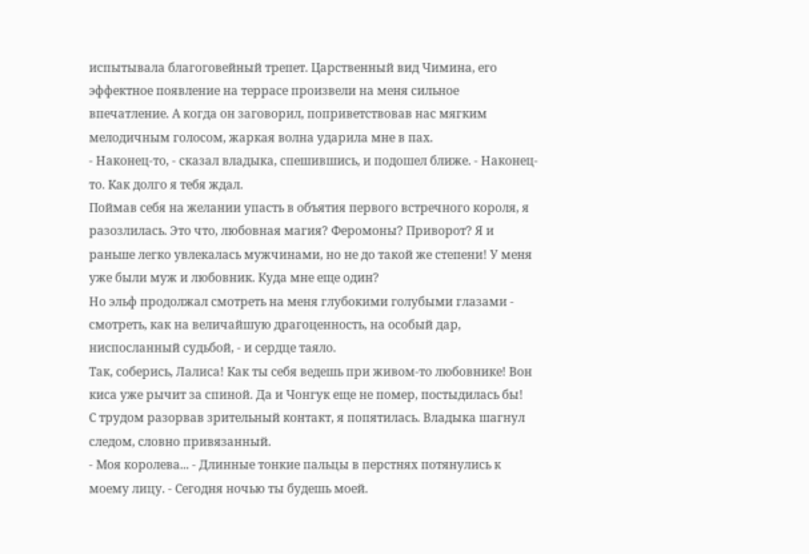испытывала благоговейный трепет. Царственный вид Чимина, его эффектное появление на террасе произвели на меня сильное впечатление. А когда он заговорил, поприветствовав нас мягким мелодичным голосом, жаркая волна ударила мне в пах.
- Наконец-то, - сказал владыка, спешившись, и подошел ближе. - Наконец-то. Как долго я тебя ждал.
Поймав себя на желании упасть в объятия первого встречного короля, я разозлилась. Это что, любовная магия? Феромоны? Приворот? Я и раньше легко увлекалась мужчинами, но не до такой же степени! У меня уже были муж и любовник. Куда мне еще один?
Но эльф продолжал смотреть на меня глубокими голубыми глазами - смотреть, как на величайшую драгоценность, на особый дар, ниспосланный судьбой, - и сердце таяло.
Так, соберись, Лалиса! Как ты себя ведешь при живом-то любовнике! Вон киса уже рычит за спиной. Да и Чонгук еще не помер, постыдилась бы!
С трудом разорвав зрительный контакт, я попятилась. Владыка шагнул следом, словно привязанный.
- Моя королева... - Длинные тонкие пальцы в перстнях потянулись к моему лицу. - Сегодня ночью ты будешь моей.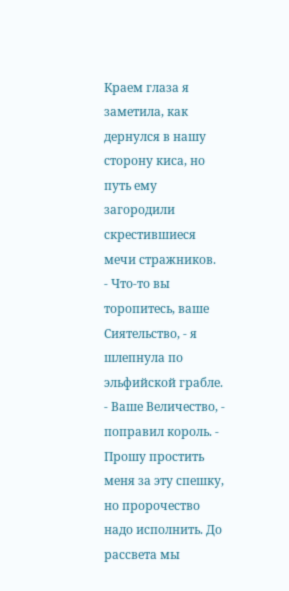Краем глаза я заметила, как дернулся в нашу сторону киса, но путь ему загородили скрестившиеся мечи стражников.
- Что-то вы торопитесь, ваше Сиятельство, - я шлепнула по эльфийской грабле.
- Ваше Величество, - поправил король. - Прошу простить меня за эту спешку, но пророчество надо исполнить. До рассвета мы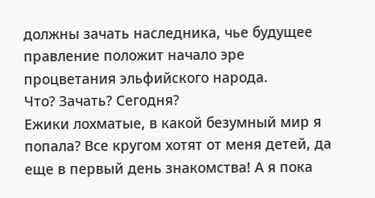должны зачать наследника, чье будущее правление положит начало эре процветания эльфийского народа.
Что? Зачать? Сегодня?
Ежики лохматые, в какой безумный мир я попала? Все кругом хотят от меня детей, да еще в первый день знакомства! А я пока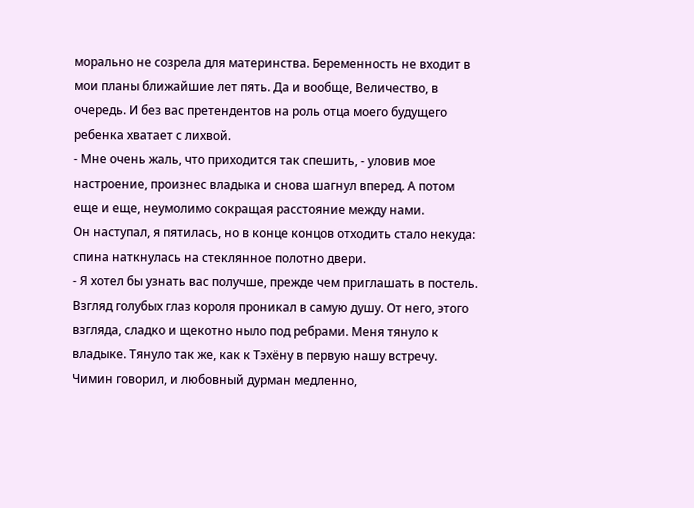морально не созрела для материнства. Беременность не входит в мои планы ближайшие лет пять. Да и вообще, Величество, в очередь. И без вас претендентов на роль отца моего будущего ребенка хватает с лихвой.
- Мне очень жаль, что приходится так спешить, - уловив мое настроение, произнес владыка и снова шагнул вперед. А потом еще и еще, неумолимо сокращая расстояние между нами.
Он наступал, я пятилась, но в конце концов отходить стало некуда: спина наткнулась на стеклянное полотно двери.
- Я хотел бы узнать вас получше, прежде чем приглашать в постель.
Взгляд голубых глаз короля проникал в самую душу. От него, этого взгляда, сладко и щекотно ныло под ребрами. Меня тянуло к владыке. Тянуло так же, как к Тэхёну в первую нашу встречу. Чимин говорил, и любовный дурман медленно,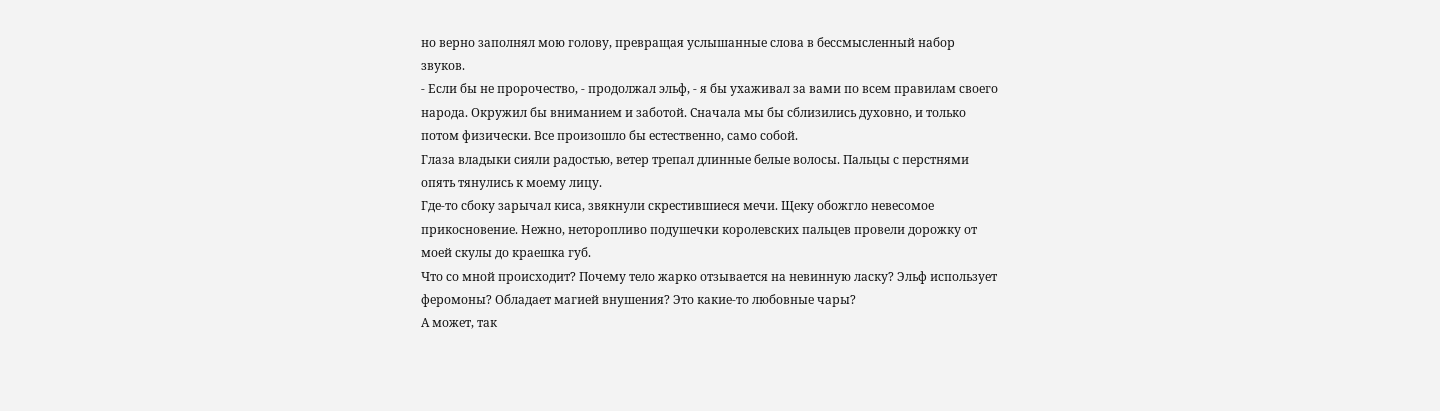но верно заполнял мою голову, превращая услышанные слова в бессмысленный набор звуков.
- Если бы не пророчество, - продолжал эльф, - я бы ухаживал за вами по всем правилам своего народа. Окружил бы вниманием и заботой. Сначала мы бы сблизились духовно, и только потом физически. Все произошло бы естественно, само собой.
Глаза владыки сияли радостью, ветер трепал длинные белые волосы. Пальцы с перстнями опять тянулись к моему лицу.
Где-то сбоку зарычал киса, звякнули скрестившиеся мечи. Щеку обожгло невесомое прикосновение. Нежно, неторопливо подушечки королевских пальцев провели дорожку от моей скулы до краешка губ.
Что со мной происходит? Почему тело жарко отзывается на невинную ласку? Эльф использует феромоны? Обладает магией внушения? Это какие-то любовные чары?
А может, так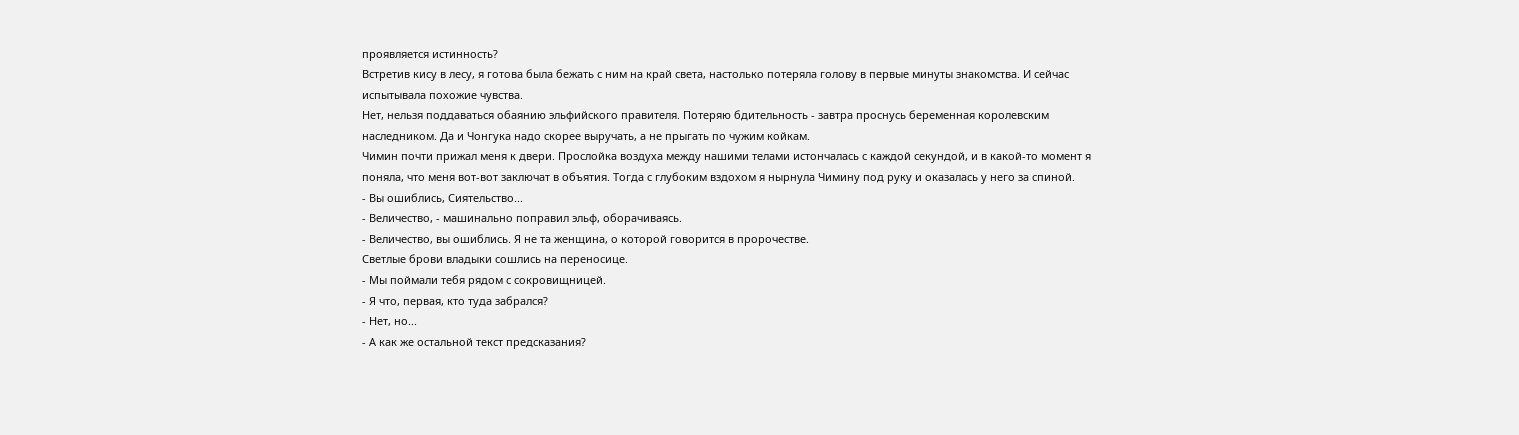проявляется истинность?
Встретив кису в лесу, я готова была бежать с ним на край света, настолько потеряла голову в первые минуты знакомства. И сейчас испытывала похожие чувства.
Нет, нельзя поддаваться обаянию эльфийского правителя. Потеряю бдительность - завтра проснусь беременная королевским наследником. Да и Чонгука надо скорее выручать, а не прыгать по чужим койкам.
Чимин почти прижал меня к двери. Прослойка воздуха между нашими телами истончалась с каждой секундой, и в какой-то момент я поняла, что меня вот-вот заключат в объятия. Тогда с глубоким вздохом я нырнула Чимину под руку и оказалась у него за спиной.
- Вы ошиблись, Сиятельство...
- Величество, - машинально поправил эльф, оборачиваясь.
- Величество, вы ошиблись. Я не та женщина, о которой говорится в пророчестве.
Светлые брови владыки сошлись на переносице.
- Мы поймали тебя рядом с сокровищницей.
- Я что, первая, кто туда забрался?
- Нет, но...
- А как же остальной текст предсказания?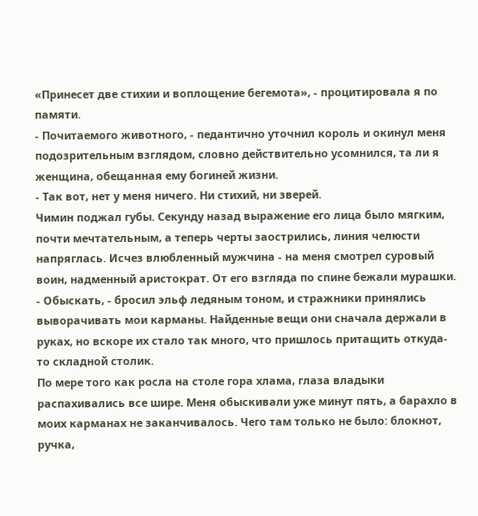«Принесет две стихии и воплощение бегемота», - процитировала я по памяти.
- Почитаемого животного, - педантично уточнил король и окинул меня подозрительным взглядом, словно действительно усомнился, та ли я женщина, обещанная ему богиней жизни.
- Так вот, нет у меня ничего. Ни стихий, ни зверей.
Чимин поджал губы. Секунду назад выражение его лица было мягким, почти мечтательным, а теперь черты заострились, линия челюсти напряглась. Исчез влюбленный мужчина - на меня смотрел суровый воин, надменный аристократ. От его взгляда по спине бежали мурашки.
- Обыскать, - бросил эльф ледяным тоном, и стражники принялись выворачивать мои карманы. Найденные вещи они сначала держали в руках, но вскоре их стало так много, что пришлось притащить откуда-то складной столик.
По мере того как росла на столе гора хлама, глаза владыки распахивались все шире. Меня обыскивали уже минут пять, а барахло в моих карманах не заканчивалось. Чего там только не было: блокнот, ручка,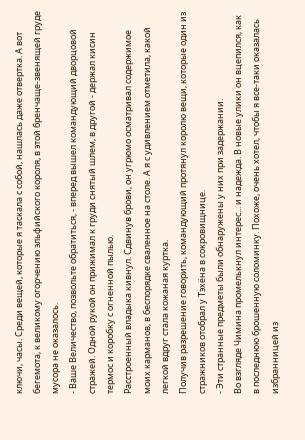ключи, часы. Среди вещей, которые я таскала с собой, нашлась даже отвертка. А вот бегемота, к великому огорчению эльфийского короля, в этой бренчаще-звенящей груде мусора не оказалось.
- Ваше Величество, позвольте обратиться, - вперед вышел командующий дворцовой стражей. Одной рукой он прижимал к груди снятый шлем, в другой - держал кисин термос и коробку с огненной пылью.
Расстроенный владыка кивнул. Сдвинув брови, он угрюмо осматривал содержимое моих карманов, в беспорядке сваленное на столе. А я с удивлением отметила, какой легкой вдруг стала кожаная куртка.
Получив разрешение говорить, командующий протянул королю вещи, которые один из стражников отобрал у Тэхёна в сокровищнице.
- Эти странные предметы были обнаружены у них при задержании.
Во взгляде Чимина промелькнул интерес... и надежда. В новые улики он вцепился, как в последнюю брошенную соломинку. Похоже, очень хотел, чтобы я все-таки оказалась избранницей из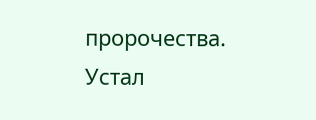пророчества. Устал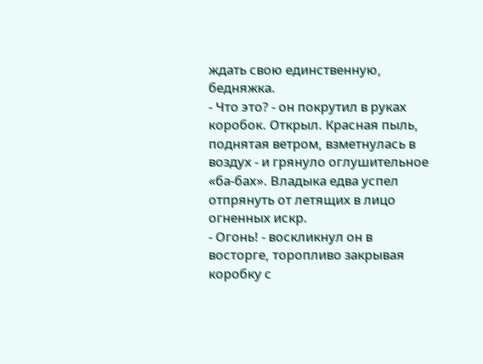ждать свою единственную, бедняжка.
- Что это? - он покрутил в руках коробок. Открыл. Красная пыль, поднятая ветром, взметнулась в воздух - и грянуло оглушительное «ба-бах». Владыка едва успел отпрянуть от летящих в лицо огненных искр.
- Огонь! - воскликнул он в восторге, торопливо закрывая коробку с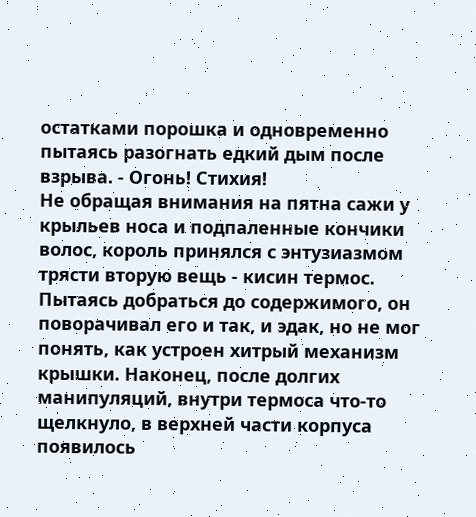остатками порошка и одновременно пытаясь разогнать едкий дым после взрыва. - Огонь! Стихия!
Не обращая внимания на пятна сажи у крыльев носа и подпаленные кончики волос, король принялся с энтузиазмом трясти вторую вещь - кисин термос. Пытаясь добраться до содержимого, он поворачивал его и так, и эдак, но не мог понять, как устроен хитрый механизм крышки. Наконец, после долгих манипуляций, внутри термоса что-то щелкнуло, в верхней части корпуса появилось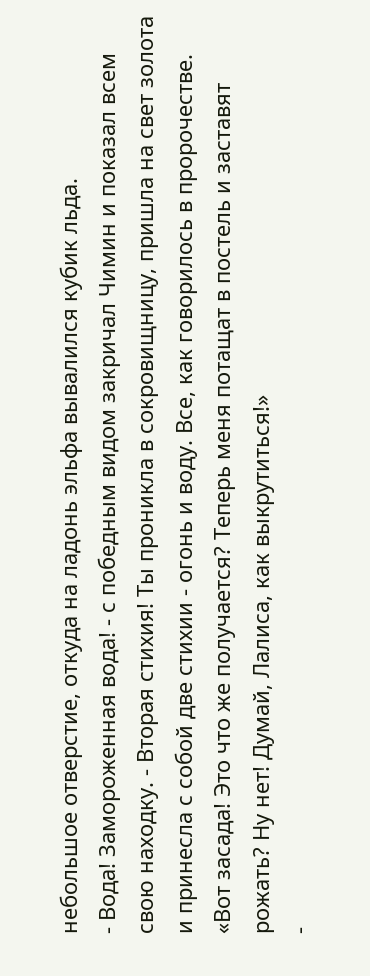небольшое отверстие, откуда на ладонь эльфа вывалился кубик льда.
- Вода! Замороженная вода! - с победным видом закричал Чимин и показал всем свою находку. - Вторая стихия! Ты проникла в сокровищницу, пришла на свет золота и принесла с собой две стихии - огонь и воду. Все, как говорилось в пророчестве.
«Вот засада! Это что же получается? Теперь меня потащат в постель и заставят рожать? Ну нет! Думай, Лалиса, как выкрутиться!»
-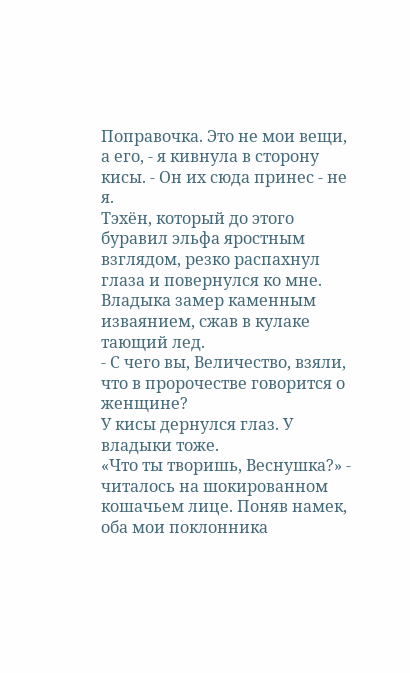Поправочка. Это не мои вещи, а его, - я кивнула в сторону кисы. - Он их сюда принес - не я.
Тэхён, который до этого буравил эльфа яростным взглядом, резко распахнул глаза и повернулся ко мне. Владыка замер каменным изваянием, сжав в кулаке тающий лед.
- С чего вы, Величество, взяли, что в пророчестве говорится о женщине?
У кисы дернулся глаз. У владыки тоже.
«Что ты творишь, Веснушка?» - читалось на шокированном кошачьем лице. Поняв намек, оба мои поклонника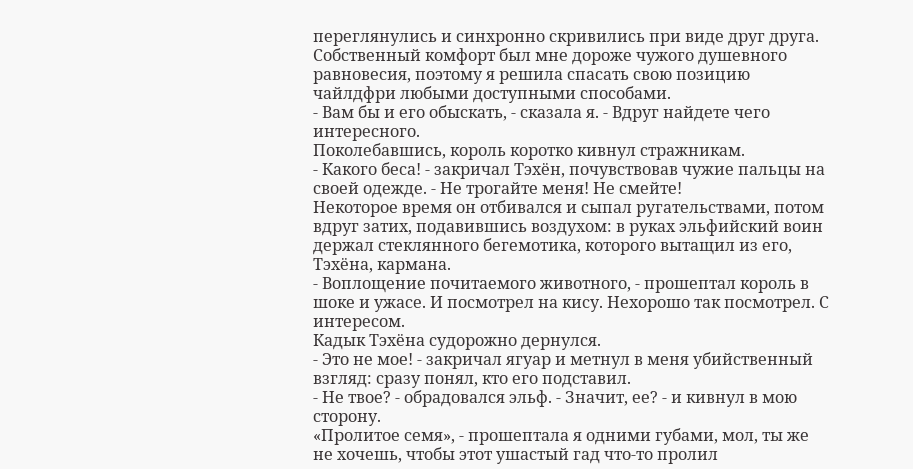переглянулись и синхронно скривились при виде друг друга.
Собственный комфорт был мне дороже чужого душевного равновесия, поэтому я решила спасать свою позицию чайлдфри любыми доступными способами.
- Вам бы и его обыскать, - сказала я. - Вдруг найдете чего интересного.
Поколебавшись, король коротко кивнул стражникам.
- Какого беса! - закричал Тэхён, почувствовав чужие пальцы на своей одежде. - Не трогайте меня! Не смейте!
Некоторое время он отбивался и сыпал ругательствами, потом вдруг затих, подавившись воздухом: в руках эльфийский воин держал стеклянного бегемотика, которого вытащил из его, Тэхёна, кармана.
- Воплощение почитаемого животного, - прошептал король в шоке и ужасе. И посмотрел на кису. Нехорошо так посмотрел. С интересом.
Кадык Тэхёна судорожно дернулся.
- Это не мое! - закричал ягуар и метнул в меня убийственный взгляд: сразу понял, кто его подставил.
- Не твое? - обрадовался эльф. - Значит, ее? - и кивнул в мою сторону.
«Пролитое семя», - прошептала я одними губами, мол, ты же не хочешь, чтобы этот ушастый гад что-то пролил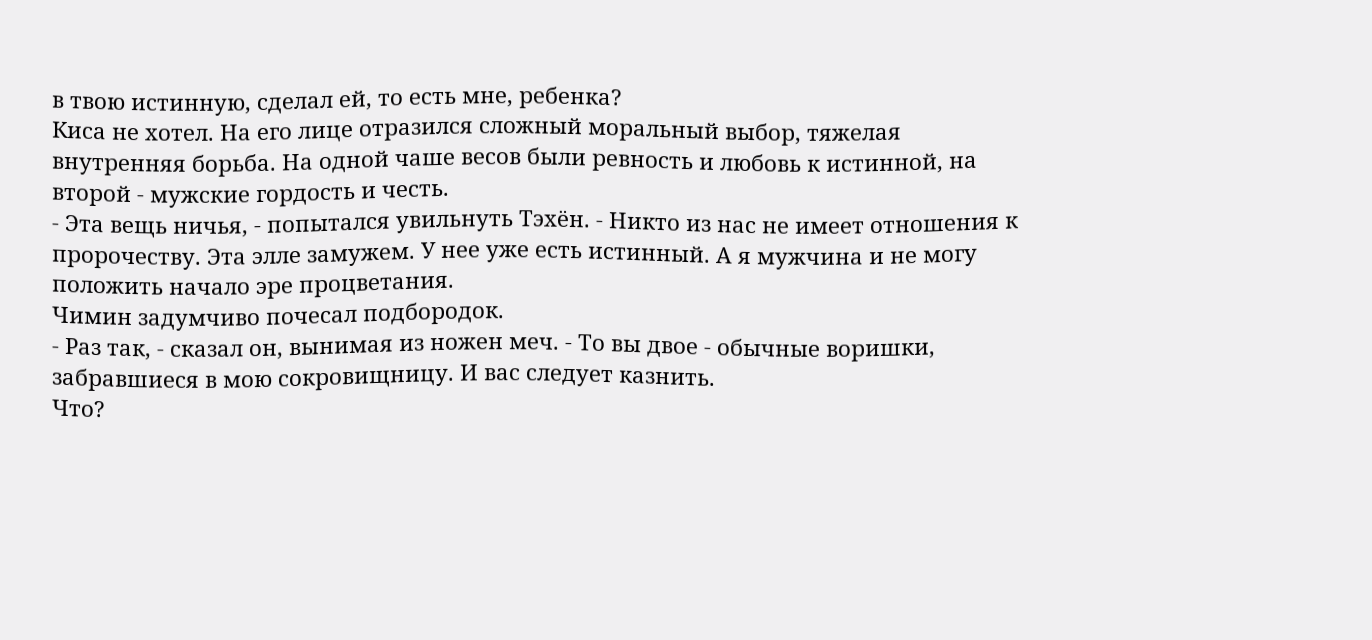в твою истинную, сделал ей, то есть мне, ребенка?
Киса не хотел. На его лице отразился сложный моральный выбор, тяжелая внутренняя борьба. На одной чаше весов были ревность и любовь к истинной, на второй - мужские гордость и честь.
- Эта вещь ничья, - попытался увильнуть Тэхён. - Никто из нас не имеет отношения к пророчеству. Эта элле замужем. У нее уже есть истинный. А я мужчина и не могу положить начало эре процветания.
Чимин задумчиво почесал подбородок.
- Раз так, - сказал он, вынимая из ножен меч. - То вы двое - обычные воришки, забравшиеся в мою сокровищницу. И вас следует казнить.
Что?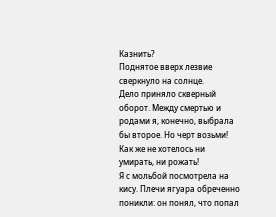Казнить?
Поднятое вверх лезвие сверкнуло на солнце.
Дело приняло скверный оборот. Между смертью и родами я, конечно, выбрала бы второе. Но черт возьми! Как же не хотелось ни умирать, ни рожать!
Я с мольбой посмотрела на кису. Плечи ягуара обреченно поникли: он понял, что попал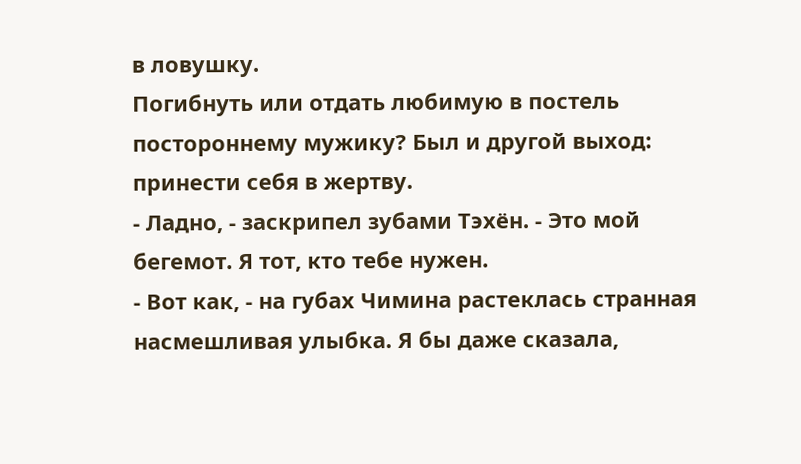в ловушку.
Погибнуть или отдать любимую в постель постороннему мужику? Был и другой выход: принести себя в жертву.
- Ладно, - заскрипел зубами Тэхён. - Это мой бегемот. Я тот, кто тебе нужен.
- Вот как, - на губах Чимина растеклась странная насмешливая улыбка. Я бы даже сказала,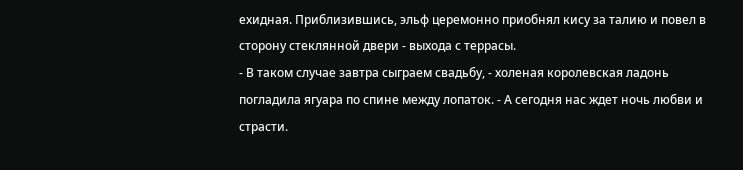ехидная. Приблизившись, эльф церемонно приобнял кису за талию и повел в сторону стеклянной двери - выхода с террасы.
- В таком случае завтра сыграем свадьбу, - холеная королевская ладонь погладила ягуара по спине между лопаток. - А сегодня нас ждет ночь любви и страсти.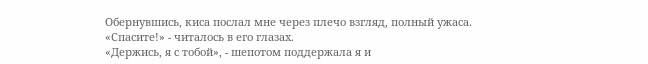Обернувшись, киса послал мне через плечо взгляд, полный ужаса. «Спасите!» - читалось в его глазах.
«Держись, я с тобой», - шепотом поддержала я и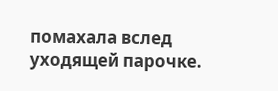помахала вслед уходящей парочке.